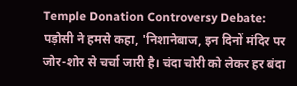Temple Donation Controversy Debate: पड़ोसी ने हमसे कहा, 'निशानेबाज, इन दिनों मंदिर पर जोर-शोर से चर्चा जारी है। चंदा चोरी को लेकर हर बंदा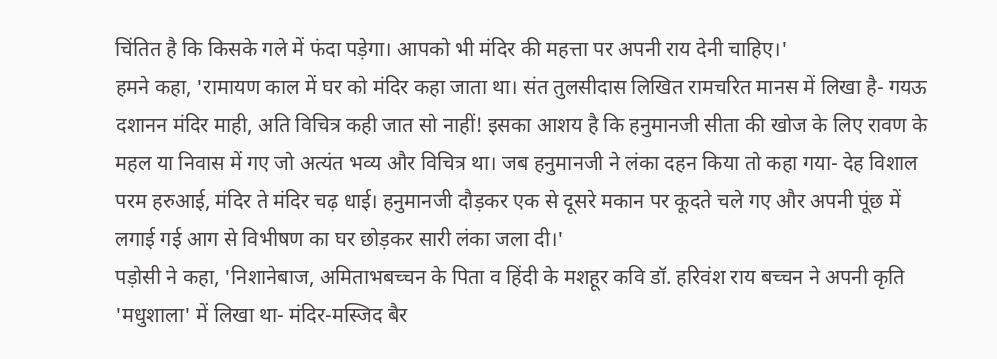चिंतित है कि किसके गले में फंदा पड़ेगा। आपको भी मंदिर की महत्ता पर अपनी राय देनी चाहिए।'
हमने कहा, 'रामायण काल में घर को मंदिर कहा जाता था। संत तुलसीदास लिखित रामचरित मानस में लिखा है- गयऊ दशानन मंदिर माही, अति विचित्र कही जात सो नाहीं! इसका आशय है कि हनुमानजी सीता की खोज के लिए रावण के महल या निवास में गए जो अत्यंत भव्य और विचित्र था। जब हनुमानजी ने लंका दहन किया तो कहा गया- देह विशाल परम हरुआई, मंदिर ते मंदिर चढ़ धाई। हनुमानजी दौड़कर एक से दूसरे मकान पर कूदते चले गए और अपनी पूंछ में लगाई गई आग से विभीषण का घर छोड़कर सारी लंका जला दी।'
पड़ोसी ने कहा, 'निशानेबाज, अमिताभबच्चन के पिता व हिंदी के मशहूर कवि डॉ. हरिवंश राय बच्चन ने अपनी कृति 'मधुशाला' में लिखा था- मंदिर-मस्जिद बैर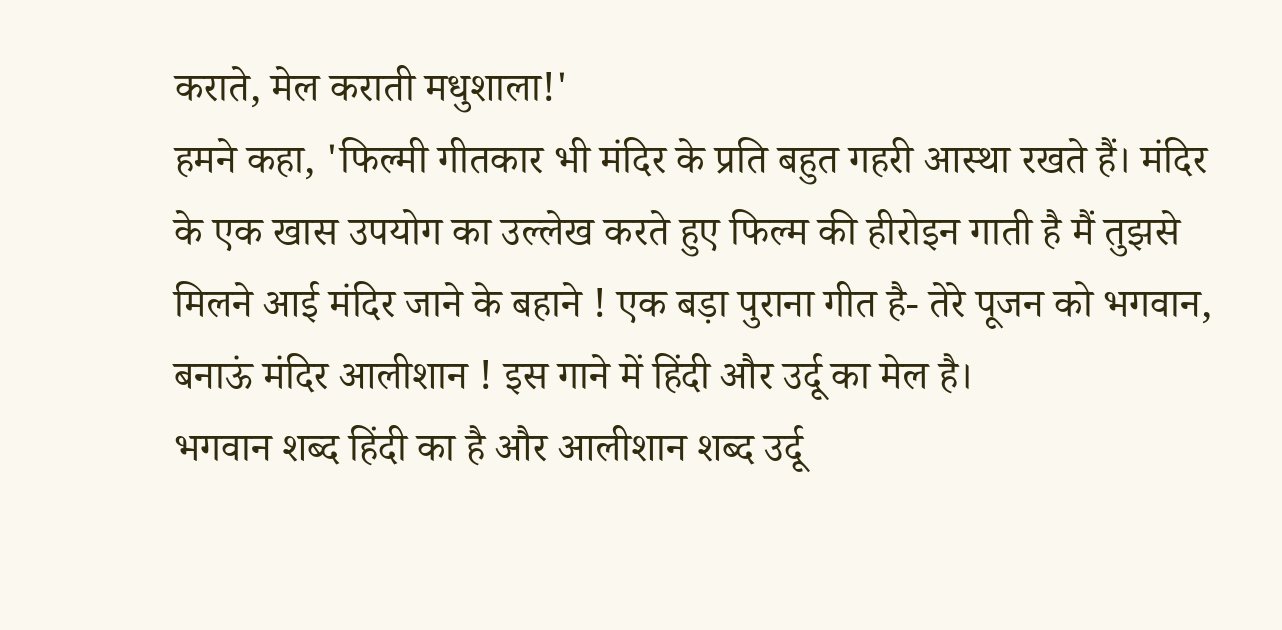कराते, मेल कराती मधुशाला!'
हमने कहा, 'फिल्मी गीतकार भी मंदिर के प्रति बहुत गहरी आस्था रखते हैं। मंदिर के एक खास उपयोग का उल्लेख करते हुए फिल्म की हीरोइन गाती है मैं तुझसे मिलने आई मंदिर जाने के बहाने ! एक बड़ा पुराना गीत है- तेरे पूजन को भगवान, बनाऊं मंदिर आलीशान ! इस गाने में हिंदी और उर्दू का मेल है।
भगवान शब्द हिंदी का है और आलीशान शब्द उर्दू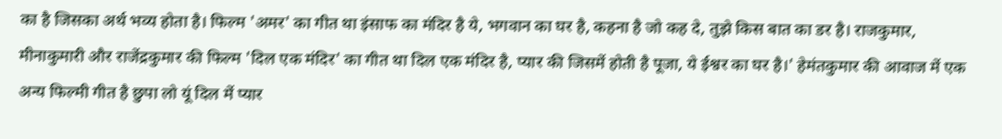का है जिसका अर्थ भव्य होता है। फिल्म 'अमर' का गीत था इंसाफ का मंदिर है ये, भगवान का घर है, कहना है जो कह दे, तुझे किस बात का डर है। राजकुमार, मीनाकुमारी और राजेंद्रकुमार की फिल्म 'दिल एक मंदिर' का गीत था दिल एक मंदिर है, प्यार की जिसमें होती है पूजा, ये ईश्वर का घर है।' हेमंतकुमार की आवाज में एक अन्य फिल्मी गीत है छुपा लो यूं दिल में प्यार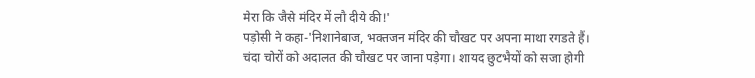मेरा कि जैसे मंदिर में लौ दीये की!'
पड़ोसी ने कहा-'निशानेबाज, भक्तजन मंदिर की चौखट पर अपना माथा रगडते हैं। चंदा चोरों को अदालत की चौखट पर जाना पड़ेगा। शायद छुटभैयों को सजा होगी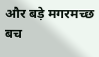और बड़े मगरमच्छ बच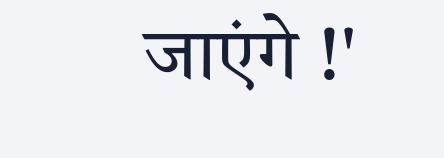जाएंगे !'